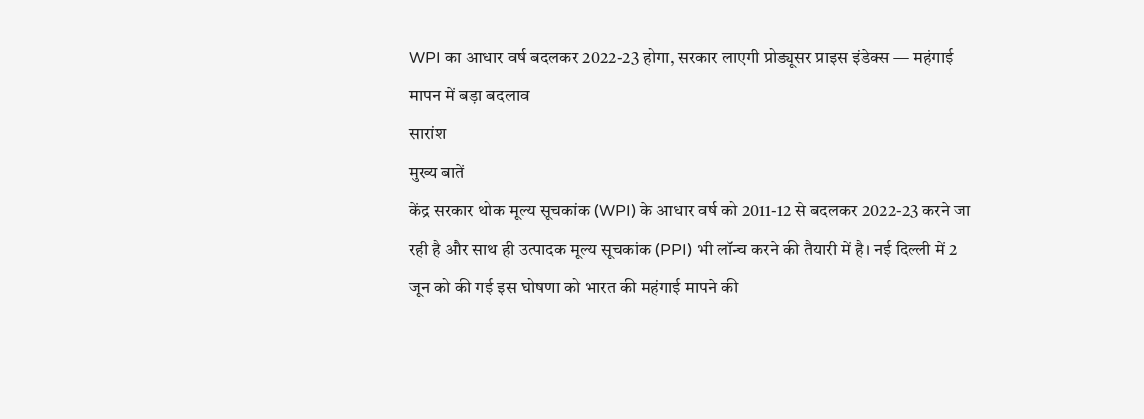WPI का आधार वर्ष बदलकर 2022-23 होगा, सरकार लाएगी प्रोड्यूसर प्राइस इंडेक्स — महंगाई मापन में बड़ा बदलाव
सारांश
मुख्य बातें
केंद्र सरकार थोक मूल्य सूचकांक (WPI) के आधार वर्ष को 2011-12 से बदलकर 2022-23 करने जा रही है और साथ ही उत्पादक मूल्य सूचकांक (PPI) भी लॉन्च करने की तैयारी में है। नई दिल्ली में 2 जून को की गई इस घोषणा को भारत की महंगाई मापने की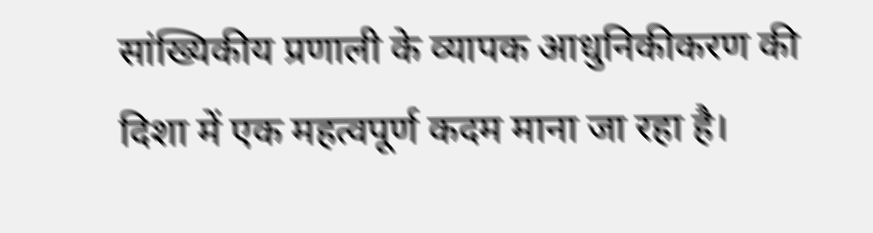सांख्यिकीय प्रणाली के व्यापक आधुनिकीकरण की दिशा में एक महत्वपूर्ण कदम माना जा रहा है।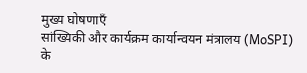मुख्य घोषणाएँ
सांख्यिकी और कार्यक्रम कार्यान्वयन मंत्रालय (MoSPI) के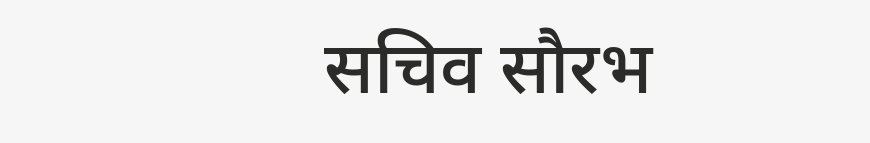सचिव सौरभ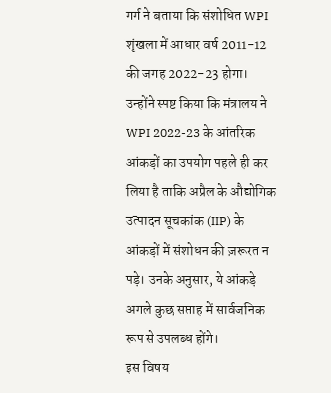गर्ग ने बताया कि संशोधित WPI शृंखला में आधार वर्ष 2011-12 की जगह 2022-23 होगा। उन्होंने स्पष्ट किया कि मंत्रालय ने WPI 2022-23 के आंतरिक आंकड़ों का उपयोग पहले ही कर लिया है ताकि अप्रैल के औद्योगिक उत्पादन सूचकांक (IIP) के आंकड़ों में संशोधन की ज़रूरत न पड़े। उनके अनुसार, ये आंकड़े अगले कुछ सप्ताह में सार्वजनिक रूप से उपलब्ध होंगे।
इस विषय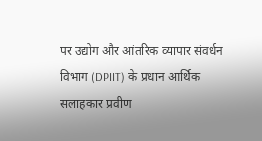पर उद्योग और आंतरिक व्यापार संवर्धन विभाग (DPIIT) के प्रधान आर्थिक सलाहकार प्रवीण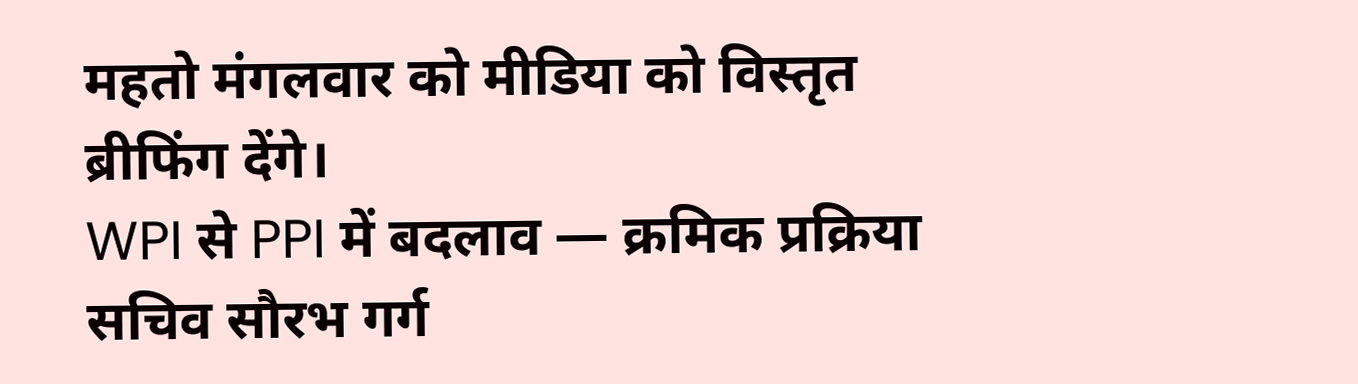महतो मंगलवार को मीडिया को विस्तृत ब्रीफिंग देंगे।
WPI से PPI में बदलाव — क्रमिक प्रक्रिया
सचिव सौरभ गर्ग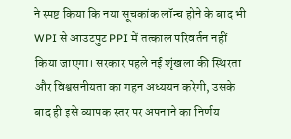ने स्पष्ट किया कि नया सूचकांक लॉन्च होने के बाद भी WPI से आउटपुट PPI में तत्काल परिवर्तन नहीं किया जाएगा। सरकार पहले नई शृंखला की स्थिरता और विश्वसनीयता का गहन अध्ययन करेगी, उसके बाद ही इसे व्यापक स्तर पर अपनाने का निर्णय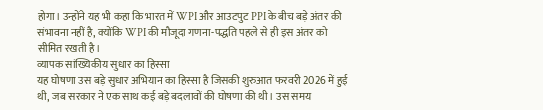होगा। उन्होंने यह भी कहा कि भारत में WPI और आउटपुट PPI के बीच बड़े अंतर की संभावना नहीं है, क्योंकि WPI की मौजूदा गणना-पद्धति पहले से ही इस अंतर को सीमित रखती है।
व्यापक सांख्यिकीय सुधार का हिस्सा
यह घोषणा उस बड़े सुधार अभियान का हिस्सा है जिसकी शुरुआत फरवरी 2026 में हुई थी, जब सरकार ने एक साथ कई बड़े बदलावों की घोषणा की थी। उस समय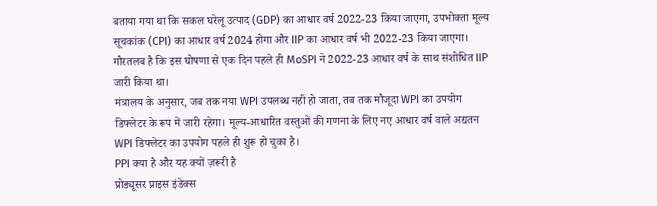बताया गया था कि सकल घरेलू उत्पाद (GDP) का आधार वर्ष 2022-23 किया जाएगा, उपभोक्ता मूल्य सूचकांक (CPI) का आधार वर्ष 2024 होगा और IIP का आधार वर्ष भी 2022-23 किया जाएगा। गौरतलब है कि इस घोषणा से एक दिन पहले ही MoSPI ने 2022-23 आधार वर्ष के साथ संशोधित IIP जारी किया था।
मंत्रालय के अनुसार, जब तक नया WPI उपलब्ध नहीं हो जाता, तब तक मौजूदा WPI का उपयोग डिफ्लेटर के रूप में जारी रहेगा। मूल्य-आधारित वस्तुओं की गणना के लिए नए आधार वर्ष वाले अद्यतन WPI डिफ्लेटर का उपयोग पहले ही शुरू हो चुका है।
PPI क्या है और यह क्यों ज़रूरी है
प्रोड्यूसर प्राइस इंडेक्स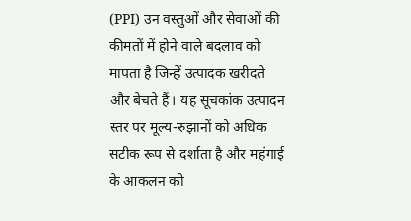(PPI) उन वस्तुओं और सेवाओं की कीमतों में होने वाले बदलाव को मापता है जिन्हें उत्पादक खरीदते और बेचते हैं। यह सूचकांक उत्पादन स्तर पर मूल्य-रुझानों को अधिक सटीक रूप से दर्शाता है और महंगाई के आकलन को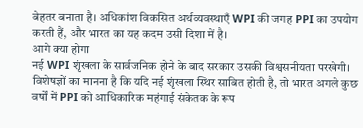बेहतर बनाता है। अधिकांश विकसित अर्थव्यवस्थाएँ WPI की जगह PPI का उपयोग करती हैं, और भारत का यह कदम उसी दिशा में है।
आगे क्या होगा
नई WPI शृंखला के सार्वजनिक होने के बाद सरकार उसकी विश्वसनीयता परखेगी। विशेषज्ञों का मानना है कि यदि नई शृंखला स्थिर साबित होती है, तो भारत अगले कुछ वर्षों में PPI को आधिकारिक महंगाई संकेतक के रूप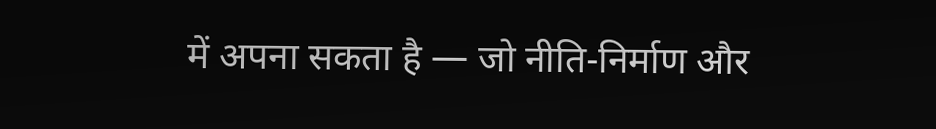में अपना सकता है — जो नीति-निर्माण और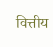वित्तीय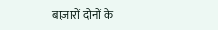बाज़ारों दोनों के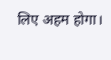लिए अहम होगा।